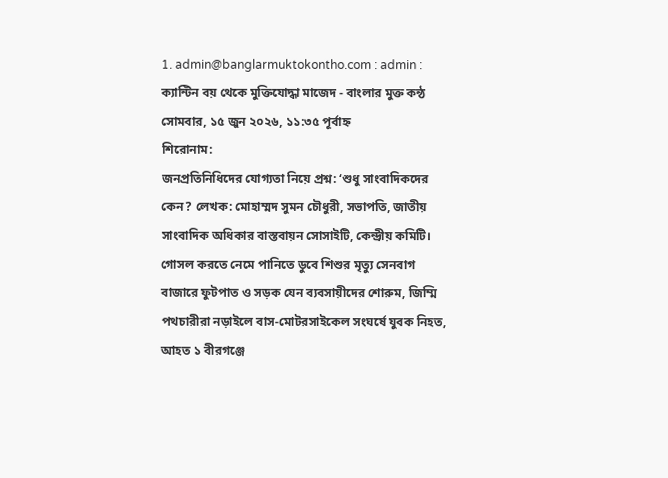1. admin@banglarmuktokontho.com : admin :
ক্যান্টিন বয় থেকে মুক্তিযোদ্ধা মাজেদ - বাংলার মুক্ত কন্ঠ
সোমবার, ১৫ জুন ২০২৬, ১১:৩৫ পূর্বাহ্ন
শিরোনাম:
জনপ্রতিনিধিদের যোগ্যতা নিয়ে প্রশ্ন: ‘শুধু সাংবাদিকদের কেন? লেখক: মোহাম্মদ সুমন চৌধুরী, সভাপতি, জাতীয় সাংবাদিক অধিকার বাস্তবায়ন সোসাইটি, কেন্দ্রীয় কমিটি। গোসল করতে নেমে পানিতে ডুবে শিশুর মৃত্যু সেনবাগ বাজারে ফুটপাত ও সড়ক যেন ব্যবসায়ীদের শোরুম, জিম্মি পথচারীরা নড়াইলে বাস-মোটরসাইকেল সংঘর্ষে যুবক নিহত, আহত ১ বীরগঞ্জে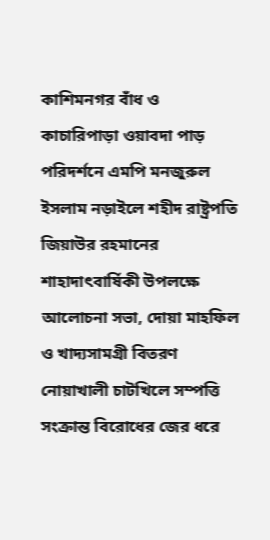কাশিমনগর বাঁধ ও কাচারিপাড়া ওয়াবদা পাড় পরিদর্শনে এমপি মনজুরুল ইসলাম নড়াইলে শহীদ রাষ্ট্রপতি জিয়াউর রহমানের শাহাদাৎবার্ষিকী উপলক্ষে আলোচনা সভা, দোয়া মাহফিল ও খাদ্যসামগ্রী বিতরণ নোয়াখালী চাটখিলে সম্পত্তি সংক্রান্ত বিরোধের জের ধরে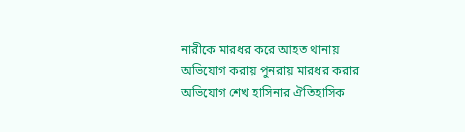নারীকে মারধর করে আহত থানায় অভিযোগ করায় পুনরায় মারধর করার অভিযোগ শেখ হাসিনার ঐতিহাসিক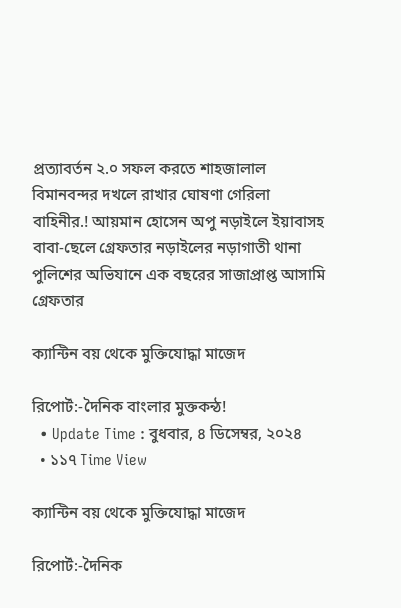প্রত্যাবর্তন ২.০ সফল করতে শাহজালাল বিমানবন্দর দখলে রাখার ঘোষণা গেরিলা বাহিনীর.! আয়মান হোসেন অপু নড়াইলে ইয়াবাসহ বাবা-ছেলে গ্রেফতার নড়াইলের নড়াগাতী থানা পুলিশের অভিযানে এক বছরের সাজাপ্রাপ্ত আসামি গ্রেফতার

ক্যান্টিন বয় থেকে মুক্তিযোদ্ধা মাজেদ

রিপোর্ট:-দৈনিক বাংলার মুক্তকন্ঠ!
  • Update Time : বুধবার, ৪ ডিসেম্বর, ২০২৪
  • ১১৭ Time View

ক্যান্টিন বয় থেকে মুক্তিযোদ্ধা মাজেদ

রিপোর্ট:-দৈনিক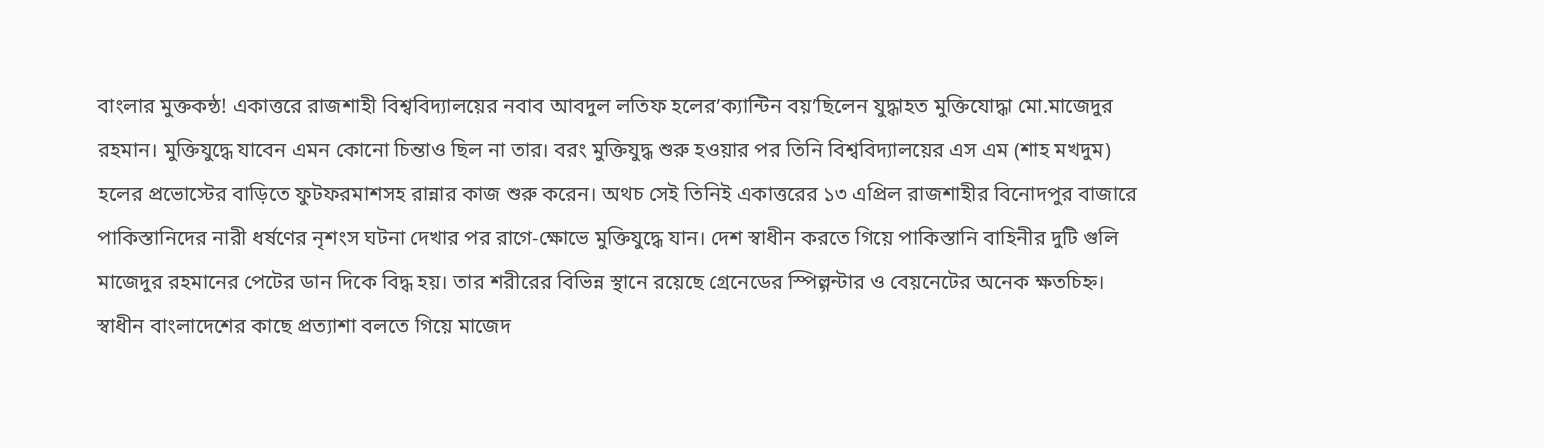বাংলার মুক্তকন্ঠ! একাত্তরে রাজশাহী বিশ্ববিদ্যালয়ের নবাব আবদুল লতিফ হলের’ক্যান্টিন বয়’ছিলেন যুদ্ধাহত মুক্তিযোদ্ধা মো.মাজেদুর রহমান। মুক্তিযুদ্ধে যাবেন এমন কোনো চিন্তাও ছিল না তার। বরং মুক্তিযুদ্ধ শুরু হওয়ার পর তিনি বিশ্ববিদ্যালয়ের এস এম (শাহ মখদুম) হলের প্রভোস্টের বাড়িতে ফুটফরমাশসহ রান্নার কাজ শুরু করেন। অথচ সেই তিনিই একাত্তরের ১৩ এপ্রিল রাজশাহীর বিনোদপুর বাজারে পাকিস্তানিদের নারী ধর্ষণের নৃশংস ঘটনা দেখার পর রাগে-ক্ষোভে মুক্তিযুদ্ধে যান। দেশ স্বাধীন করতে গিয়ে পাকিস্তানি বাহিনীর দুটি গুলি মাজেদুর রহমানের পেটের ডান দিকে বিদ্ধ হয়। তার শরীরের বিভিন্ন স্থানে রয়েছে গ্রেনেডের স্পিল্গন্টার ও বেয়নেটের অনেক ক্ষতচিহ্ন। স্বাধীন বাংলাদেশের কাছে প্রত্যাশা বলতে গিয়ে মাজেদ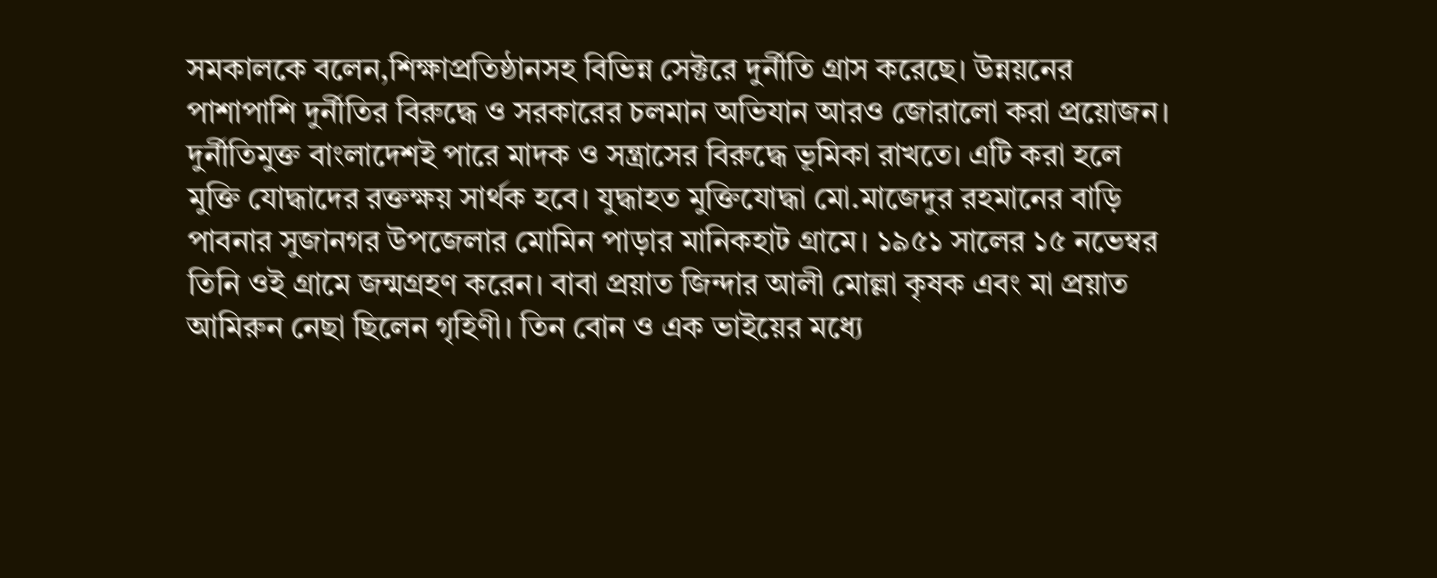সমকালকে বলেন,শিক্ষাপ্রতিষ্ঠানসহ বিভিন্ন সেক্টরে দুর্নীতি গ্রাস করেছে। উন্নয়নের পাশাপাশি দুর্নীতির বিরুদ্ধে ও সরকারের চলমান অভিযান আরও জোরালো করা প্রয়োজন। দুর্নীতিমুক্ত বাংলাদেশই পারে মাদক ও সন্ত্রাসের বিরুদ্ধে ভূমিকা রাখতে। এটি করা হলে মুক্তি যোদ্ধাদের রক্তক্ষয় সার্থক হবে। যুদ্ধাহত মুক্তিযোদ্ধা মো.মাজেদুর রহমানের বাড়ি পাবনার সুজানগর উপজেলার মোমিন পাড়ার মানিকহাট গ্রামে। ১৯৫১ সালের ১৫ নভেম্বর তিনি ওই গ্রামে জন্মগ্রহণ করেন। বাবা প্রয়াত জিন্দার আলী মোল্লা কৃষক এবং মা প্রয়াত আমিরুন নেছা ছিলেন গৃহিণী। তিন বোন ও এক ভাইয়ের মধ্যে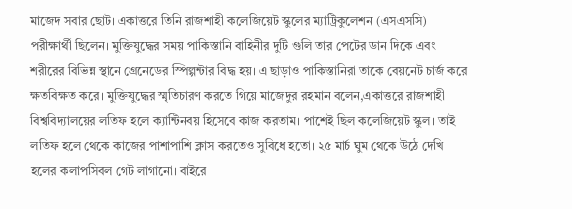মাজেদ সবার ছোট। একাত্তরে তিনি রাজশাহী কলেজিয়েট স্কুলের ম্যাট্রিকুলেশন (এসএসসি) পরীক্ষার্থী ছিলেন। মুক্তিযুদ্ধের সময় পাকিস্তানি বাহিনীর দুটি গুলি তার পেটের ডান দিকে এবং শরীরের বিভিন্ন স্থানে গ্রেনেডের স্পিল্গন্টার বিদ্ধ হয়। এ ছাড়াও পাকিস্তানিরা তাকে বেয়নেট চার্জ করে ক্ষতবিক্ষত করে। মুক্তিযুদ্ধের স্মৃতিচারণ করতে গিয়ে মাজেদুর রহমান বলেন,একাত্তরে রাজশাহী বিশ্ববিদ্যালয়ের লতিফ হলে ক্যান্টিনবয় হিসেবে কাজ করতাম। পাশেই ছিল কলেজিয়েট স্কুল। তাই লতিফ হলে থেকে কাজের পাশাপাশি ক্লাস করতেও সুবিধে হতো। ২৫ মার্চ ঘুম থেকে উঠে দেখি হলের কলাপসিবল গেট লাগানো। বাইরে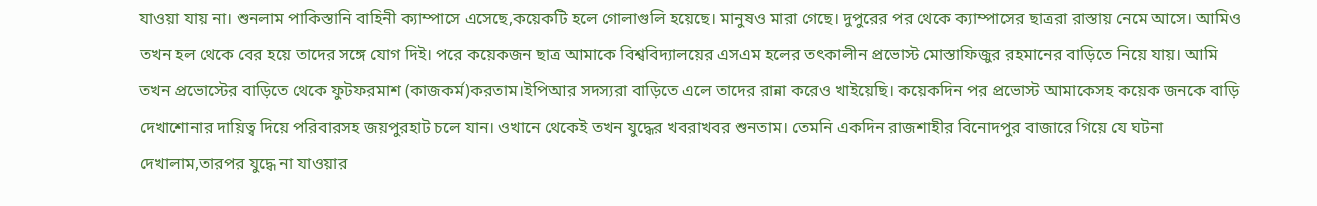যাওয়া যায় না। শুনলাম পাকিস্তানি বাহিনী ক্যাম্পাসে এসেছে,কয়েকটি হলে গোলাগুলি হয়েছে। মানুষও মারা গেছে। দুপুরের পর থেকে ক্যাম্পাসের ছাত্ররা রাস্তায় নেমে আসে। আমিও তখন হল থেকে বের হয়ে তাদের সঙ্গে যোগ দিই। পরে কয়েকজন ছাত্র আমাকে বিশ্ববিদ্যালয়ের এসএম হলের তৎকালীন প্রভোস্ট মোস্তাফিজুর রহমানের বাড়িতে নিয়ে যায়। আমি তখন প্রভোস্টের বাড়িতে থেকে ফুটফরমাশ (কাজকর্ম)করতাম।ইপিআর সদস্যরা বাড়িতে এলে তাদের রান্না করেও খাইয়েছি। কয়েকদিন পর প্রভোস্ট আমাকেসহ কয়েক জনকে বাড়ি দেখাশোনার দায়িত্ব দিয়ে পরিবারসহ জয়পুরহাট চলে যান। ওখানে থেকেই তখন যুদ্ধের খবরাখবর শুনতাম। তেমনি একদিন রাজশাহীর বিনোদপুর বাজারে গিয়ে যে ঘটনা দেখালাম,তারপর যুদ্ধে না যাওয়ার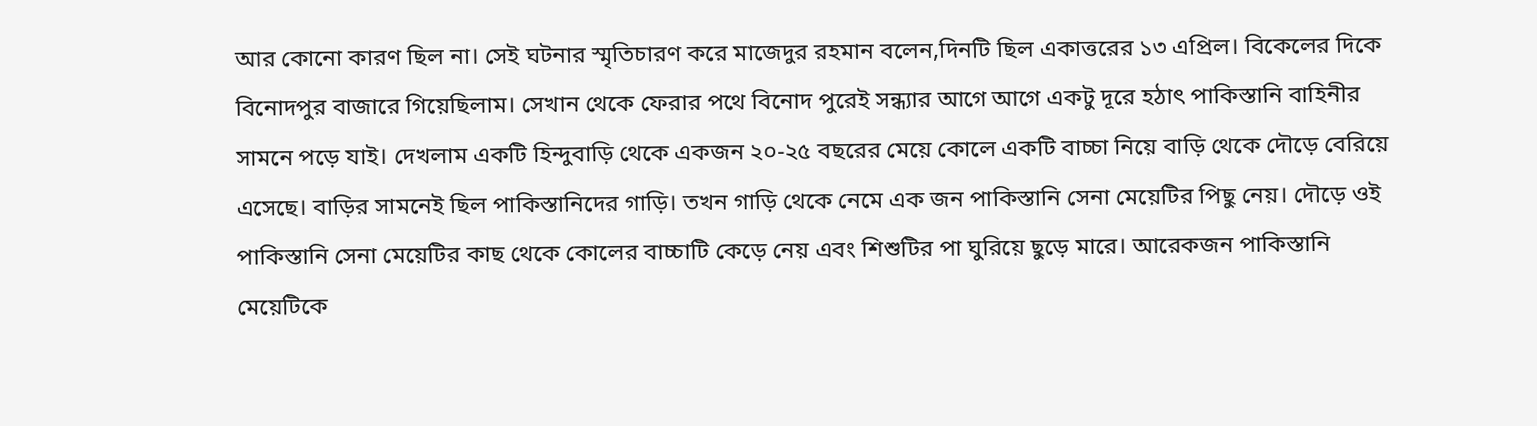আর কোনো কারণ ছিল না। সেই ঘটনার স্মৃতিচারণ করে মাজেদুর রহমান বলেন,দিনটি ছিল একাত্তরের ১৩ এপ্রিল। বিকেলের দিকে বিনোদপুর বাজারে গিয়েছিলাম। সেখান থেকে ফেরার পথে বিনোদ পুরেই সন্ধ্যার আগে আগে একটু দূরে হঠাৎ পাকিস্তানি বাহিনীর সামনে পড়ে যাই। দেখলাম একটি হিন্দুবাড়ি থেকে একজন ২০-২৫ বছরের মেয়ে কোলে একটি বাচ্চা নিয়ে বাড়ি থেকে দৌড়ে বেরিয়ে এসেছে। বাড়ির সামনেই ছিল পাকিস্তানিদের গাড়ি। তখন গাড়ি থেকে নেমে এক জন পাকিস্তানি সেনা মেয়েটির পিছু নেয়। দৌড়ে ওই পাকিস্তানি সেনা মেয়েটির কাছ থেকে কোলের বাচ্চাটি কেড়ে নেয় এবং শিশুটির পা ঘুরিয়ে ছুড়ে মারে। আরেকজন পাকিস্তানি মেয়েটিকে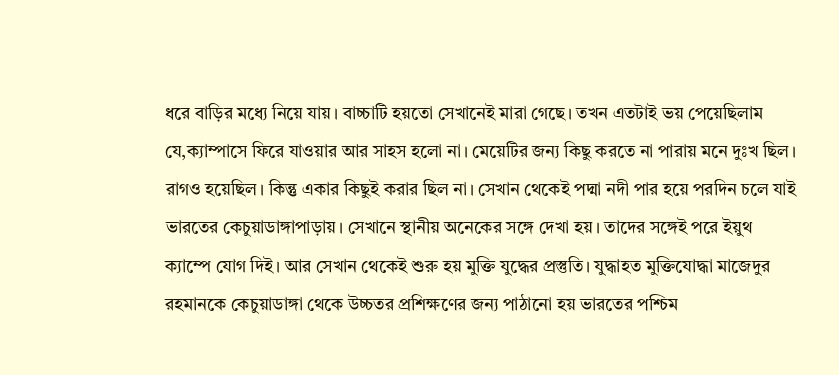ধরে বাড়ির মধ্যে নিয়ে যায়। বাচ্চাটি হয়তো সেখানেই মারা গেছে। তখন এতটাই ভয় পেয়েছিলাম যে,ক্যাম্পাসে ফিরে যাওয়ার আর সাহস হলো না। মেয়েটির জন্য কিছু করতে না পারায় মনে দুঃখ ছিল। রাগও হয়েছিল। কিন্তু একার কিছুই করার ছিল না। সেখান থেকেই পদ্মা নদী পার হয়ে পরদিন চলে যাই ভারতের কেচুয়াডাঙ্গাপাড়ায়। সেখানে স্থানীয় অনেকের সঙ্গে দেখা হয়। তাদের সঙ্গেই পরে ইয়ুথ ক্যাম্পে যোগ দিই। আর সেখান থেকেই শুরু হয় মুক্তি যুদ্ধের প্রস্তুতি। যুদ্ধাহত মুক্তিযোদ্ধা মাজেদুর রহমানকে কেচুয়াডাঙ্গা থেকে উচ্চতর প্রশিক্ষণের জন্য পাঠানো হয় ভারতের পশ্চিম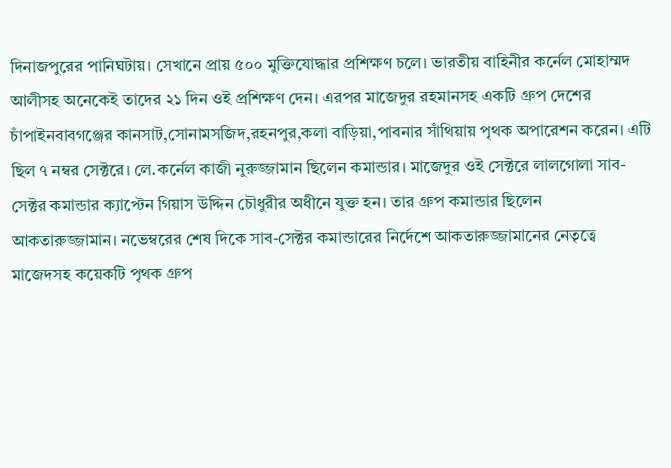দিনাজপুরের পানিঘটায়। সেখানে প্রায় ৫০০ মুক্তিযোদ্ধার প্রশিক্ষণ চলে। ভারতীয় বাহিনীর কর্নেল মোহাম্মদ আলীসহ অনেকেই তাদের ২১ দিন ওই প্রশিক্ষণ দেন। এরপর মাজেদুর রহমানসহ একটি গ্রুপ দেশের চাঁপাইনবাবগঞ্জের কানসাট,সোনামসজিদ,রহনপুর,কলা বাড়িয়া,পাবনার সাঁথিয়ায় পৃথক অপারেশন করেন। এটি ছিল ৭ নম্বর সেক্টরে। লে.কর্নেল কাজী নুরুজ্জামান ছিলেন কমান্ডার। মাজেদুর ওই সেক্টরে লালগোলা সাব-সেক্টর কমান্ডার ক্যাপ্টেন গিয়াস উদ্দিন চৌধুরীর অধীনে যুক্ত হন। তার গ্রুপ কমান্ডার ছিলেন আকতারুজ্জামান। নভেম্বরের শেষ দিকে সাব-সেক্টর কমান্ডারের নির্দেশে আকতারুজ্জামানের নেতৃত্বে মাজেদসহ কয়েকটি পৃথক গ্রুপ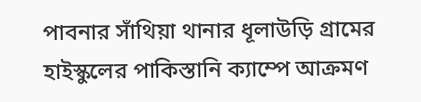পাবনার সাঁথিয়া থানার ধূলাউড়ি গ্রামের হাইস্কুলের পাকিস্তানি ক্যাম্পে আক্রমণ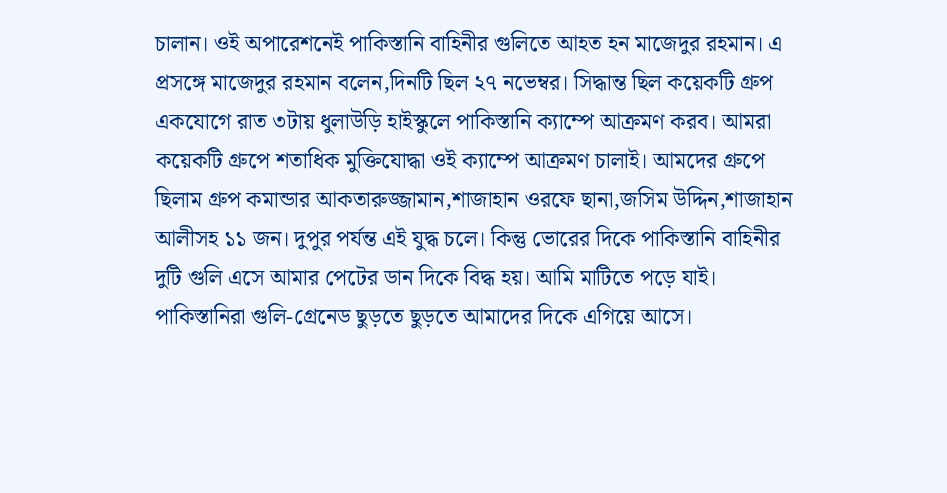চালান। ওই অপারেশনেই পাকিস্তানি বাহিনীর গুলিতে আহত হন মাজেদুর রহমান। এ প্রসঙ্গে মাজেদুর রহমান বলেন,দিনটি ছিল ২৭ নভেম্বর। সিদ্ধান্ত ছিল কয়েকটি গ্রুপ একযোগে রাত ৩টায় ধুলাউড়ি হাইস্কুলে পাকিস্তানি ক্যাম্পে আক্রমণ করব। আমরা কয়েকটি গ্রুপে শতাধিক মুক্তিযোদ্ধা ওই ক্যাম্পে আক্রমণ চালাই। আমদের গ্রুপে ছিলাম গ্রুপ কমান্ডার আকতারুজ্জামান,শাজাহান ওরফে ছানা,জসিম উদ্দিন,শাজাহান আলীসহ ১১ জন। দুপুর পর্যন্ত এই যুদ্ধ চলে। কিন্তু ভোরের দিকে পাকিস্তানি বাহিনীর দুটি গুলি এসে আমার পেটের ডান দিকে বিদ্ধ হয়। আমি মাটিতে পড়ে যাই। পাকিস্তানিরা গুলি-গ্রেনেড ছুড়তে ছুড়তে আমাদের দিকে এগিয়ে আসে।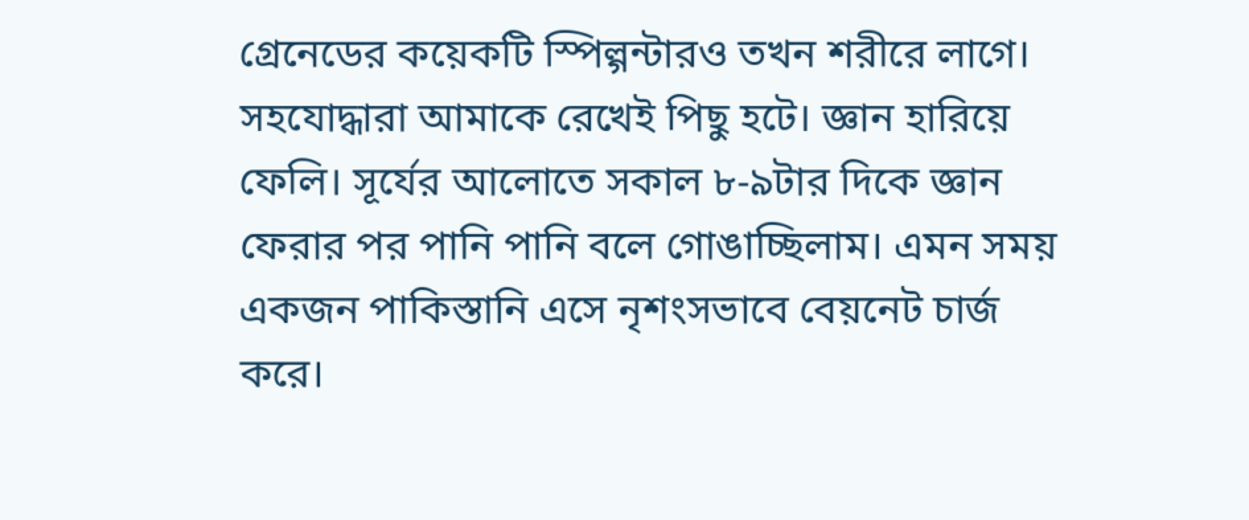গ্রেনেডের কয়েকটি স্পিল্গন্টারও তখন শরীরে লাগে। সহযোদ্ধারা আমাকে রেখেই পিছু হটে। জ্ঞান হারিয়ে ফেলি। সূর্যের আলোতে সকাল ৮-৯টার দিকে জ্ঞান ফেরার পর পানি পানি বলে গোঙাচ্ছিলাম। এমন সময় একজন পাকিস্তানি এসে নৃশংসভাবে বেয়নেট চার্জ করে।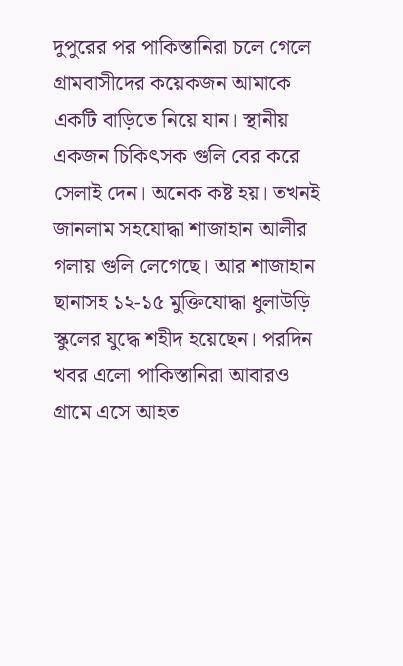দুপুরের পর পাকিস্তানিরা চলে গেলে গ্রামবাসীদের কয়েকজন আমাকে একটি বাড়িতে নিয়ে যান। স্থানীয় একজন চিকিৎসক গুলি বের করে সেলাই দেন। অনেক কষ্ট হয়। তখনই জানলাম সহযোদ্ধা শাজাহান আলীর গলায় গুলি লেগেছে। আর শাজাহান ছানাসহ ১২-১৫ মুক্তিযোদ্ধা ধুলাউড়ি স্কুলের যুদ্ধে শহীদ হয়েছেন। পরদিন খবর এলো পাকিস্তানিরা আবারও গ্রামে এসে আহত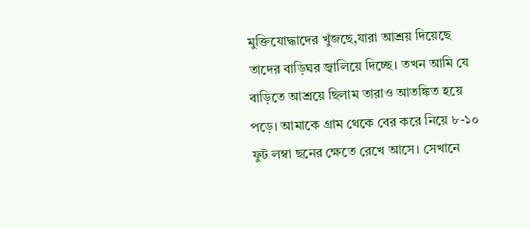মুক্তিযোদ্ধাদের খুঁজছে,যারা আশ্রয় দিয়েছে তাদের বাড়িঘর জ্বালিয়ে দিচ্ছে। তখন আমি যে বাড়িতে আশ্রয়ে ছিলাম তারাও আতঙ্কিত হয়ে পড়ে। আমাকে গ্রাম থেকে বের করে নিয়ে ৮-১০ ফুট লম্বা ছনের ক্ষেতে রেখে আসে। সেখানে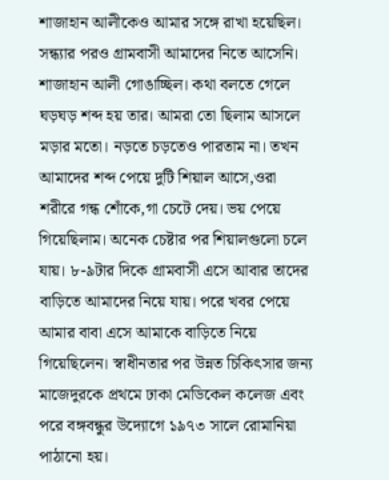শাজাহান আলীকেও আমার সঙ্গে রাখা হয়েছিল। সন্ধ্যার পরও গ্রামবাসী আমাদের নিতে আসেনি। শাজাহান আলী গোঙাচ্ছিল। কথা বলতে গেলে ঘড়ঘড় শব্দ হয় তার। আমরা তো ছিলাম আসলে মড়ার মতো। নড়তে চড়তেও পারতাম না। তখন আমাদের শব্দ পেয়ে দুটি শিয়াল আসে,ওরা শরীরে গন্ধ শোঁকে,গা চেটে দেয়। ভয় পেয়ে গিয়েছিলাম। অনেক চেষ্টার পর শিয়ালগুলো চলে যায়। ৮-৯টার দিকে গ্রামবাসী এসে আবার তাদের বাড়িতে আমাদের নিয়ে যায়। পরে খবর পেয়ে আমার বাবা এসে আমাকে বাড়িতে নিয়ে গিয়েছিলেন। স্বাধীনতার পর উন্নত চিকিৎসার জন্য মাজেদুরকে প্রথমে ঢাকা মেডিকেল কলেজ এবং পরে বঙ্গবন্ধুর উদ্যোগে ১৯৭৩ সালে রোমানিয়া পাঠানো হয়।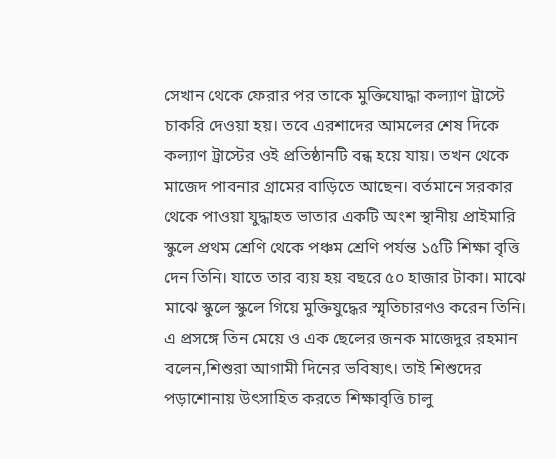সেখান থেকে ফেরার পর তাকে মুক্তিযোদ্ধা কল্যাণ ট্রাস্টে চাকরি দেওয়া হয়। তবে এরশাদের আমলের শেষ দিকে কল্যাণ ট্রাস্টের ওই প্রতিষ্ঠানটি বন্ধ হয়ে যায়। তখন থেকে মাজেদ পাবনার গ্রামের বাড়িতে আছেন। বর্তমানে সরকার থেকে পাওয়া যুদ্ধাহত ভাতার একটি অংশ স্থানীয় প্রাইমারি স্কুলে প্রথম শ্রেণি থেকে পঞ্চম শ্রেণি পর্যন্ত ১৫টি শিক্ষা বৃত্তি দেন তিনি। যাতে তার ব্যয় হয় বছরে ৫০ হাজার টাকা। মাঝে মাঝে স্কুলে স্কুলে গিয়ে মুক্তিযুদ্ধের স্মৃতিচারণও করেন তিনি। এ প্রসঙ্গে তিন মেয়ে ও এক ছেলের জনক মাজেদুর রহমান বলেন,শিশুরা আগামী দিনের ভবিষ্যৎ। তাই শিশুদের পড়াশোনায় উৎসাহিত করতে শিক্ষাবৃত্তি চালু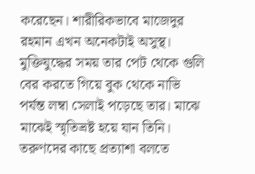করেছেন। শারীরিকভাবে মাজেদুর রহমান এখন অনেকটাই অসুস্থ। মুক্তিযুদ্ধের সময় তার পেট থেকে গুলি বের করতে গিয়ে বুক থেকে নাভি পর্যন্ত লম্বা সেলাই পড়েছে তার। মাঝে মাঝেই স্মৃতিভ্রষ্ট হয়ে যান তিনি। তরুণদের কাছে প্রত্যাশা বলতে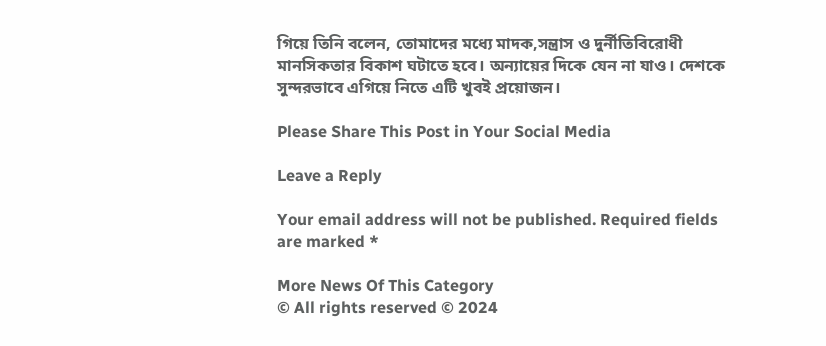গিয়ে তিনি বলেন, তোমাদের মধ্যে মাদক,সন্ত্রাস ও দুর্নীতিবিরোধী মানসিকতার বিকাশ ঘটাতে হবে। অন্যায়ের দিকে যেন না যাও। দেশকে সুন্দরভাবে এগিয়ে নিতে এটি খুবই প্রয়োজন।

Please Share This Post in Your Social Media

Leave a Reply

Your email address will not be published. Required fields are marked *

More News Of This Category
© All rights reserved © 2024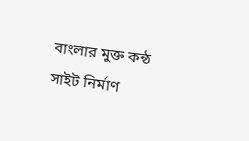বাংলার মুক্ত কন্ঠ
সাইট নির্মাণ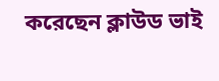করেছেন ক্লাউড ভাই